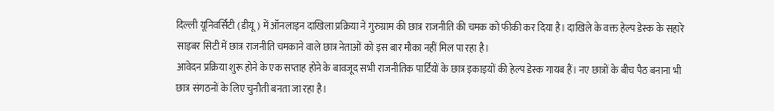दिल्ली यूनिवर्सिटी (डीयू) में ऑनलाइन दाखिला प्रक्रिया ने गुरुग्राम की छात्र राजनीति की चमक को फीकी कर दिया है। दाखिले के वक्त हेल्प डेस्क के सहारे साइबर सिटी में छात्र राजनीति चमकाने वाले छात्र नेताओं को इस बार मौका नहीं मिल पा रहा है।
आवेदन प्रक्रिया शुरू होने के एक सप्ताह होने के बावजूद सभी राजनीतिक पार्टियों के छात्र इकाइयों की हेल्प डेस्क गायब हैं। नए छात्रों के बीच पैठ बनाना भी छात्र संगठनों के लिए चुनौती बनता जा रहा है।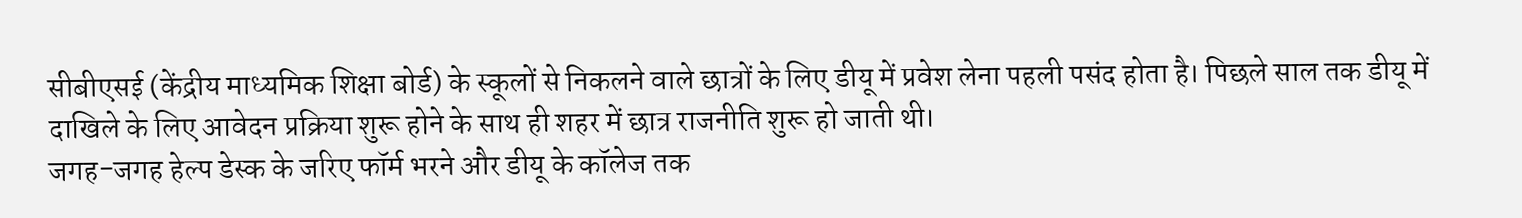सीबीएसई (केंद्रीय माध्यमिक शिक्षा बोर्ड) के स्कूलों से निकलने वाले छात्रों के लिए डीयू में प्रवेश लेना पहली पसंद होता है। पिछले साल तक डीयू में दाखिले के लिए आवेदन प्रक्रिया शुरू होने के साथ ही शहर में छात्र राजनीति शुरू हो जाती थी।
जगह-जगह हेल्प डेस्क के जरिए फॉर्म भरने और डीयू के कॉलेज तक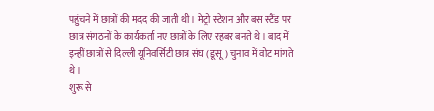पहुंचने में छात्रों की मदद की जाती थी। मेट्रो स्टेशन और बस स्टैंड पर छात्र संगठनों के कार्यकर्ता नए छात्रों के लिए रहबर बनते थे। बाद में इन्हीं छात्रों से दिल्ली यूनिवर्सिटी छात्र संघ (डूसू) चुनाव में वोट मांगते थे।
शुरू से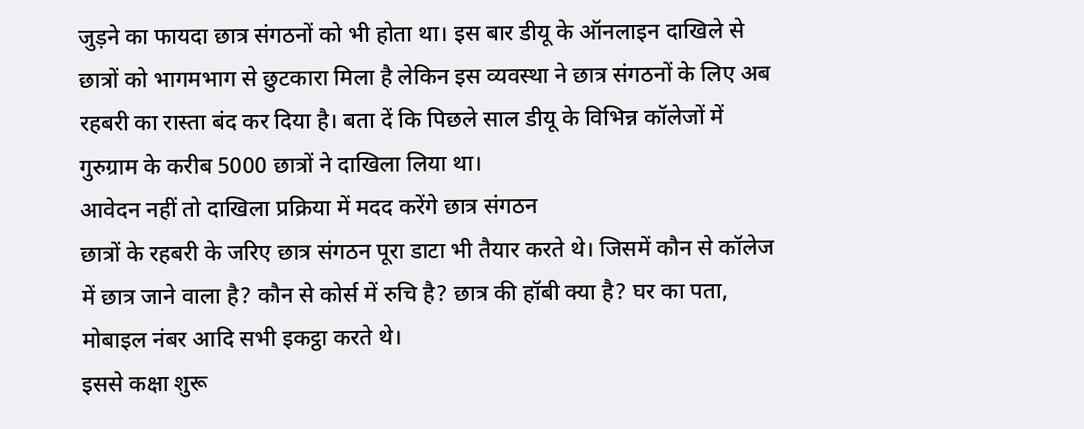जुड़ने का फायदा छात्र संगठनों को भी होता था। इस बार डीयू के ऑनलाइन दाखिले से छात्रों को भागमभाग से छुटकारा मिला है लेकिन इस व्यवस्था ने छात्र संगठनों के लिए अब रहबरी का रास्ता बंद कर दिया है। बता दें कि पिछले साल डीयू के विभिन्न कॉलेजों में गुरुग्राम के करीब 5000 छात्रों ने दाखिला लिया था।
आवेदन नहीं तो दाखिला प्रक्रिया में मदद करेंगे छात्र संगठन
छात्रों के रहबरी के जरिए छात्र संगठन पूरा डाटा भी तैयार करते थे। जिसमें कौन से कॉलेज में छात्र जाने वाला है? कौन से कोर्स में रुचि है? छात्र की हॉबी क्या है? घर का पता, मोबाइल नंबर आदि सभी इकट्ठा करते थे।
इससे कक्षा शुरू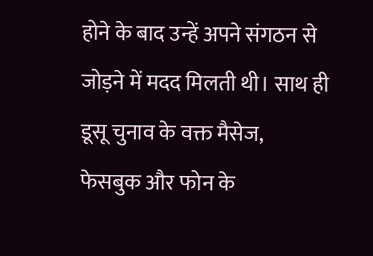होने के बाद उन्हें अपने संगठन से जोड़ने में मदद मिलती थी। साथ ही डूसू चुनाव के वक्त मैसेज, फेसबुक और फोन के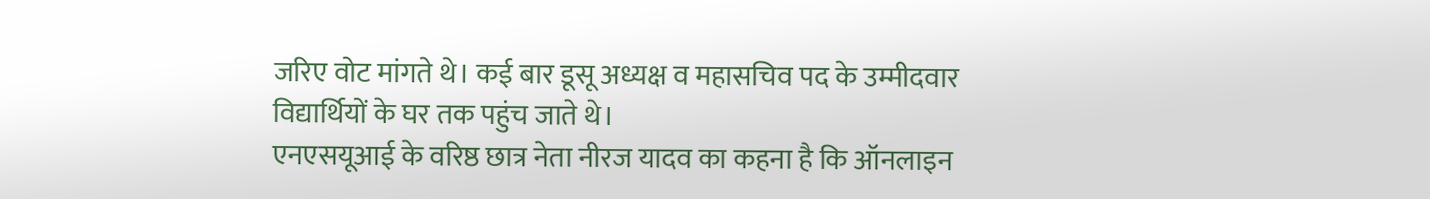जरिए वोट मांगते थे। कई बार डूसू अध्यक्ष व महासचिव पद के उम्मीदवार विद्यार्थियों के घर तक पहुंच जाते थे।
एनएसयूआई के वरिष्ठ छात्र नेता नीरज यादव का कहना है कि ऑनलाइन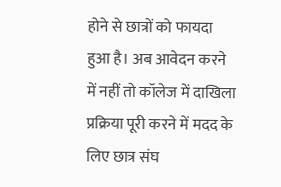होने से छात्रों को फायदा हुआ है। अब आवेदन करने में नहीं तो कॉलेज में दाखिला प्रक्रिया पूरी करने में मदद के लिए छात्र संघ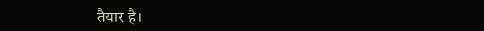तैयार है।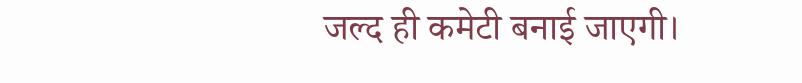जल्द ही कमेटी बनाई जाएगी।